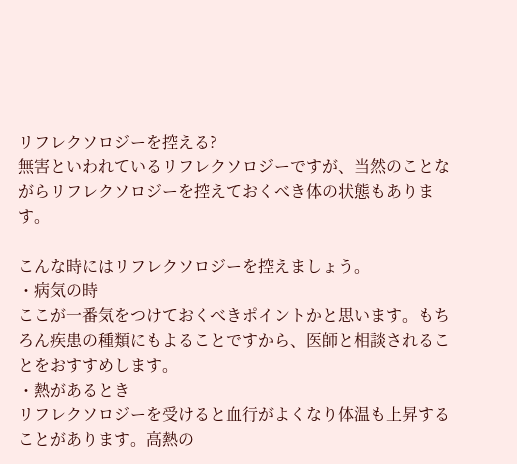リフレクソロジーを控える?
無害といわれているリフレクソロジーですが、当然のことながらリフレクソロジーを控えておくべき体の状態もあります。

こんな時にはリフレクソロジーを控えましょう。
・病気の時
ここが一番気をつけておくべきポイントかと思います。もちろん疾患の種類にもよることですから、医師と相談されることをおすすめします。
・熱があるとき
リフレクソロジーを受けると血行がよくなり体温も上昇することがあります。高熱の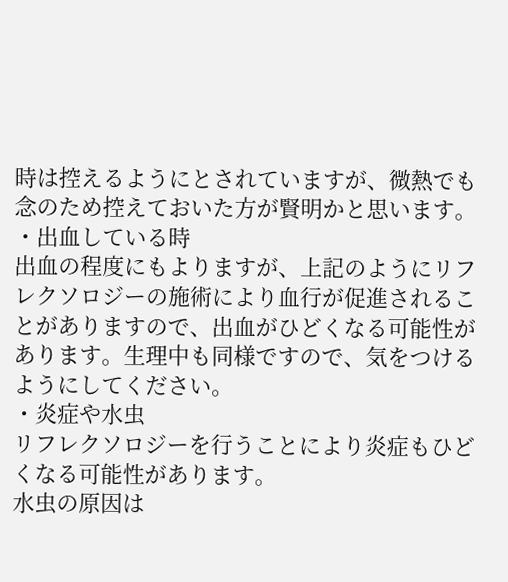時は控えるようにとされていますが、微熱でも念のため控えておいた方が賢明かと思います。
・出血している時
出血の程度にもよりますが、上記のようにリフレクソロジーの施術により血行が促進されることがありますので、出血がひどくなる可能性があります。生理中も同様ですので、気をつけるようにしてください。
・炎症や水虫
リフレクソロジーを行うことにより炎症もひどくなる可能性があります。
水虫の原因は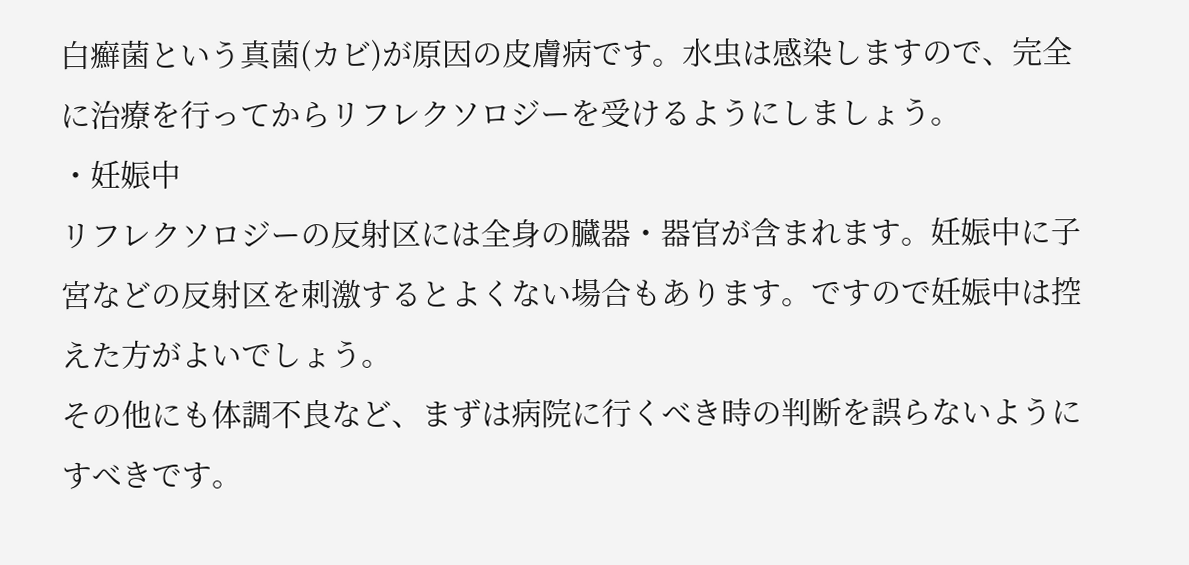白癬菌という真菌(カビ)が原因の皮膚病です。水虫は感染しますので、完全に治療を行ってからリフレクソロジーを受けるようにしましょう。
・妊娠中
リフレクソロジーの反射区には全身の臓器・器官が含まれます。妊娠中に子宮などの反射区を刺激するとよくない場合もあります。ですので妊娠中は控えた方がよいでしょう。
その他にも体調不良など、まずは病院に行くべき時の判断を誤らないようにすべきです。